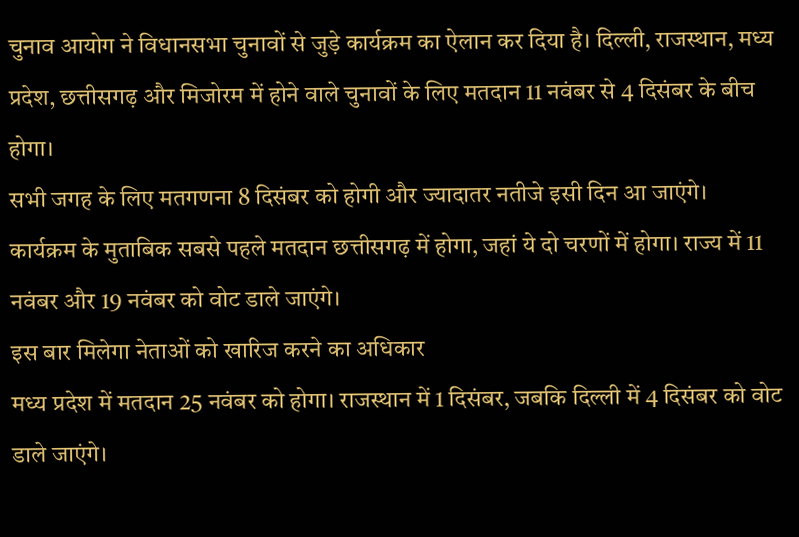चुनाव आयोग ने विधानसभा चुनावों से जुड़े कार्यक्रम का ऐलान कर दिया है। दिल्ली, राजस्थान, मध्य प्रदेश, छत्तीसगढ़ और मिजोरम में होने वाले चुनावों के लिए मतदान 11 नवंबर से 4 दिसंबर के बीच होगा।
सभी जगह के लिए मतगणना 8 दिसंबर को होगी और ज्यादातर नतीजे इसी दिन आ जाएंगे।
कार्यक्रम के मुताबिक सबसे पहले मतदान छत्तीसगढ़ में होगा, जहां ये दो चरणों में होगा। राज्य में 11 नवंबर और 19 नवंबर को वोट डाले जाएंगे।
इस बार मिलेगा नेताओं को खारिज करने का अधिकार
मध्य प्रदेश में मतदान 25 नवंबर को होगा। राजस्थान में 1 दिसंबर, जबकि दिल्ली में 4 दिसंबर को वोट डाले जाएंगे।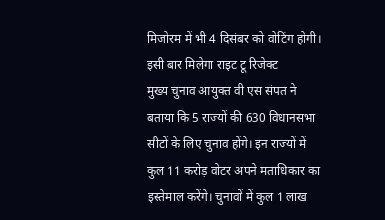मिजोरम में भी 4 दिसंबर को वोटिंग होगी।
इसी बार मिलेगा राइट टू रिजेक्ट
मुख्य चुनाव आयुक्त वी एस संपत ने बताया कि 5 राज्यों की 630 विधानसभा सीटों के लिए चुनाव होंगे। इन राज्यों में कुल 11 करोड़ वोटर अपने मताधिकार का इस्तेमाल करेंगे। चुनावों में कुल 1 लाख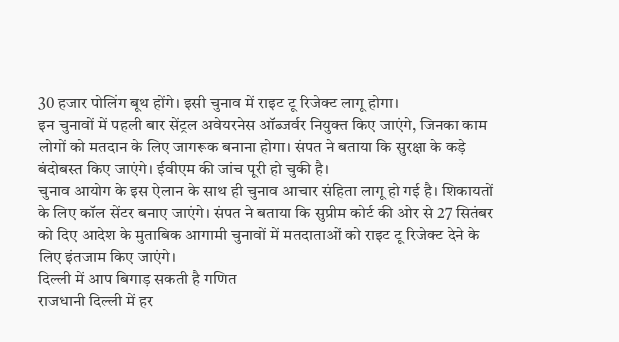30 हजार पोलिंग बूथ होंगे। इसी चुनाव में राइट टू रिजेक्ट लागू होगा।
इन चुनावों में पहली बार सेंट्रल अवेयरनेस ऑब्जर्वर नियुक्त किए जाएंगे, जिनका काम लोगों को मतदान के लिए जागरूक बनाना होगा। संपत ने बताया कि सुरक्षा के कड़े बंदोबस्त किए जाएंगे। ईवीएम की जांच पूरी हो चुकी है।
चुनाव आयोग के इस ऐलान के साथ ही चुनाव आचार संहिता लागू हो गई है। शिकायतों के लिए कॉल सेंटर बनाए जाएंगे। संपत ने बताया कि सुप्रीम कोर्ट की ओर से 27 सितंबर को दिए आदेश के मुताबिक आगामी चुनावों में मतदाताओं को राइट टू रिजेक्ट देने के लिए इंतजाम किए जाएंगे।
दिल्ली में आप बिगाड़ सकती है गणित
राजधानी दिल्ली में हर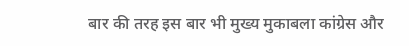बार की तरह इस बार भी मुख्य मुकाबला कांग्रेस और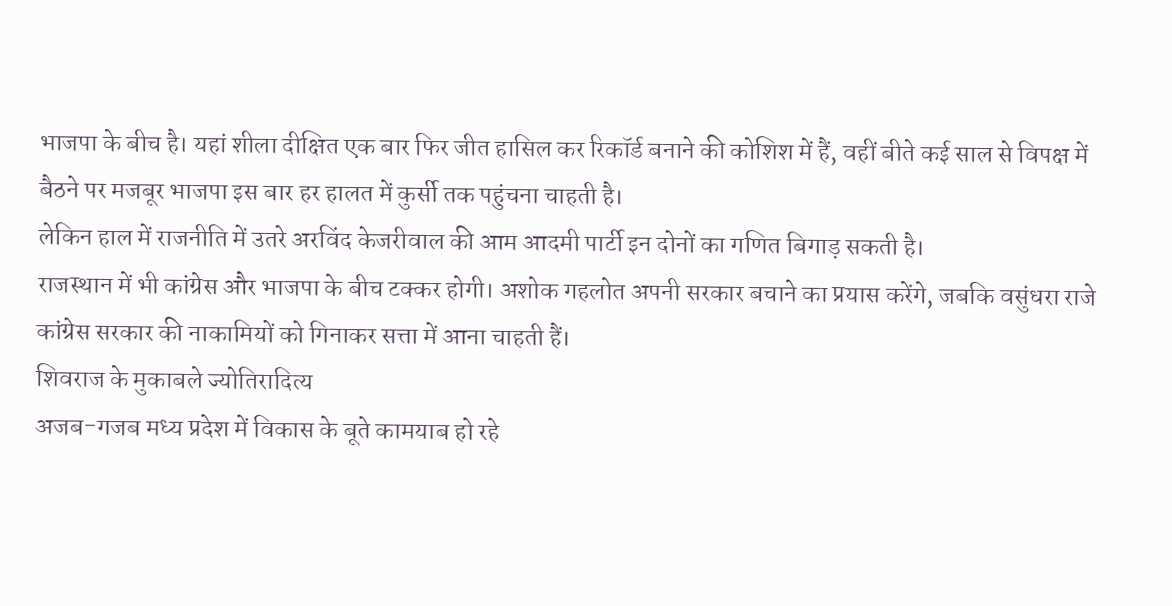भाजपा के बीच है। यहां शीला दीक्षित एक बार फिर जीत हासिल कर रिकॉर्ड बनाने की कोशिश में हैं, वहीं बीते कई साल से विपक्ष में बैठने पर मजबूर भाजपा इस बार हर हालत में कुर्सी तक पहुंचना चाहती है।
लेकिन हाल में राजनीति में उतरे अरविंद केजरीवाल की आम आदमी पार्टी इन दोनों का गणित बिगाड़ सकती है।
राजस्थान में भी कांग्रेस और भाजपा के बीच टक्कर होगी। अशोक गहलोत अपनी सरकार बचाने का प्रयास करेंगे, जबकि वसुंधरा राजे कांग्रेस सरकार की नाकामियों को गिनाकर सत्ता में आना चाहती हैं।
शिवराज के मुकाबले ज्योतिरादित्य
अजब-गजब मध्य प्रदेश में विकास के बूते कामयाब हो रहे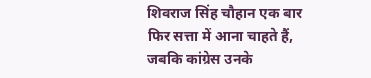शिवराज सिंह चौहान एक बार फिर सत्ता में आना चाहते हैं, जबकि कांग्रेस उनके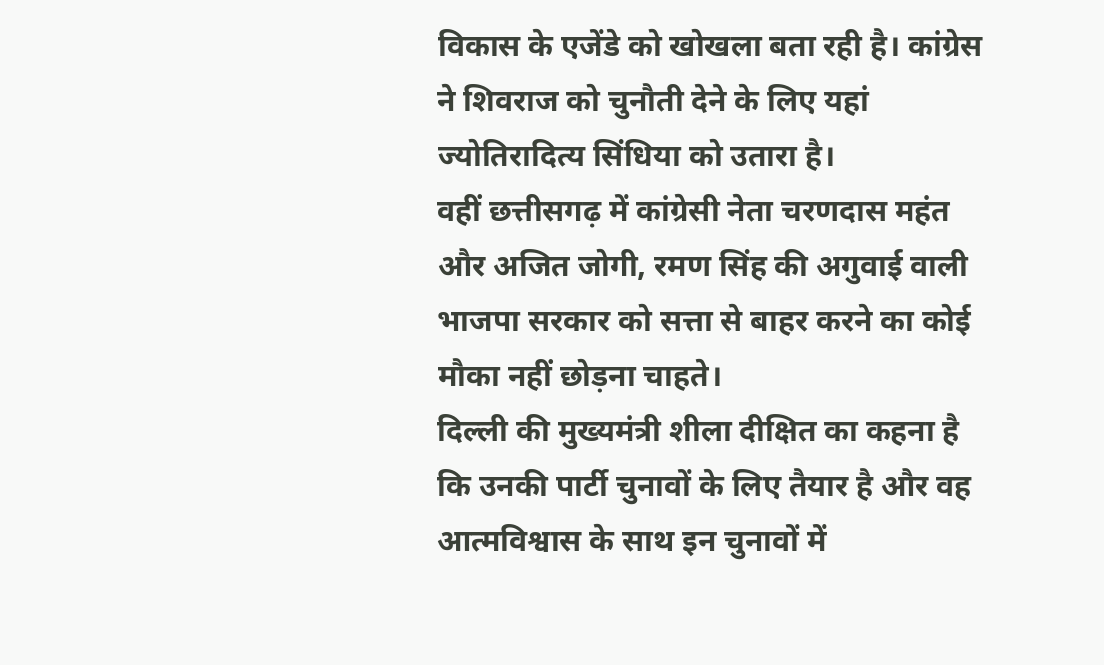विकास के एजेंडे को खोखला बता रही है। कांग्रेस ने शिवराज को चुनौती देने के लिए यहां ज्योतिरादित्य सिंधिया को उतारा है।
वहीं छत्तीसगढ़ में कांग्रेसी नेता चरणदास महंत और अजित जोगी, रमण सिंह की अगुवाई वाली भाजपा सरकार को सत्ता से बाहर करने का कोई मौका नहीं छोड़ना चाहते।
दिल्ली की मुख्यमंत्री शीला दीक्षित का कहना है कि उनकी पार्टी चुनावों के लिए तैयार है और वह आत्मविश्वास के साथ इन चुनावों में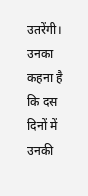उतरेंगी। उनका कहना है कि दस दिनों में उनकी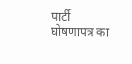पार्टी घोषणापत्र का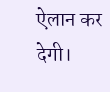ऐलान कर देगी।